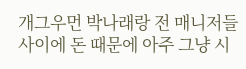개그우먼 박나래랑 전 매니저들 사이에 돈 때문에 아주 그냥 시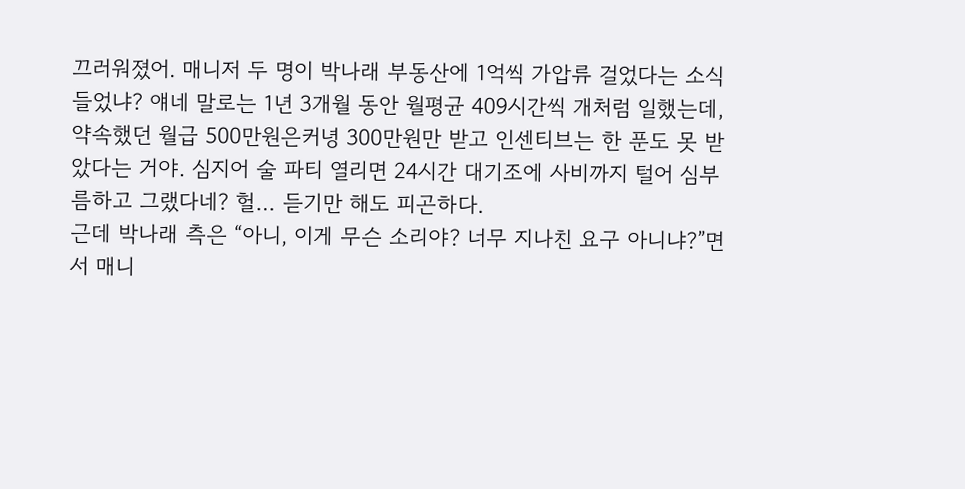끄러워졌어. 매니저 두 명이 박나래 부동산에 1억씩 가압류 걸었다는 소식 들었냐? 얘네 말로는 1년 3개월 동안 월평균 409시간씩 개처럼 일했는데, 약속했던 월급 500만원은커녕 300만원만 받고 인센티브는 한 푼도 못 받았다는 거야. 심지어 술 파티 열리면 24시간 대기조에 사비까지 털어 심부름하고 그랬다네? 헐… 듣기만 해도 피곤하다.
근데 박나래 측은 “아니, 이게 무슨 소리야? 너무 지나친 요구 아니냐?”면서 매니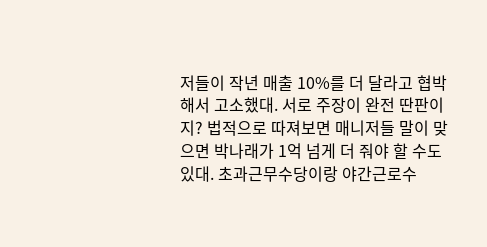저들이 작년 매출 10%를 더 달라고 협박해서 고소했대. 서로 주장이 완전 딴판이지? 법적으로 따져보면 매니저들 말이 맞으면 박나래가 1억 넘게 더 줘야 할 수도 있대. 초과근무수당이랑 야간근로수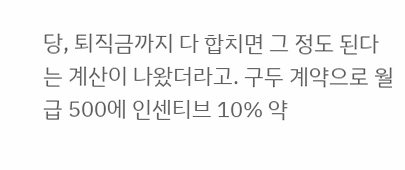당, 퇴직금까지 다 합치면 그 정도 된다는 계산이 나왔더라고. 구두 계약으로 월급 500에 인센티브 10% 약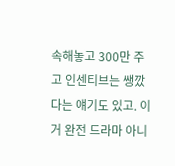속해놓고 300만 주고 인센티브는 쌩깠다는 얘기도 있고. 이거 완전 드라마 아니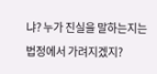냐? 누가 진실을 말하는지는 법정에서 가려지겠지?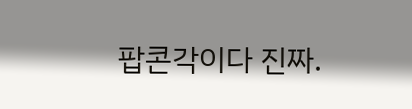팝콘각이다 진짜.